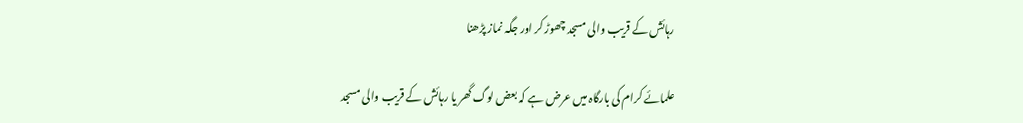رہائش کے قریب والی مسجد چھوڑ کر اور جگہ نماز پڑھنا

علمائے کرام کی بارگاہ میں عرض ہے کہ بعض لوگ گھر یا رہائش کے قریب والی مسجد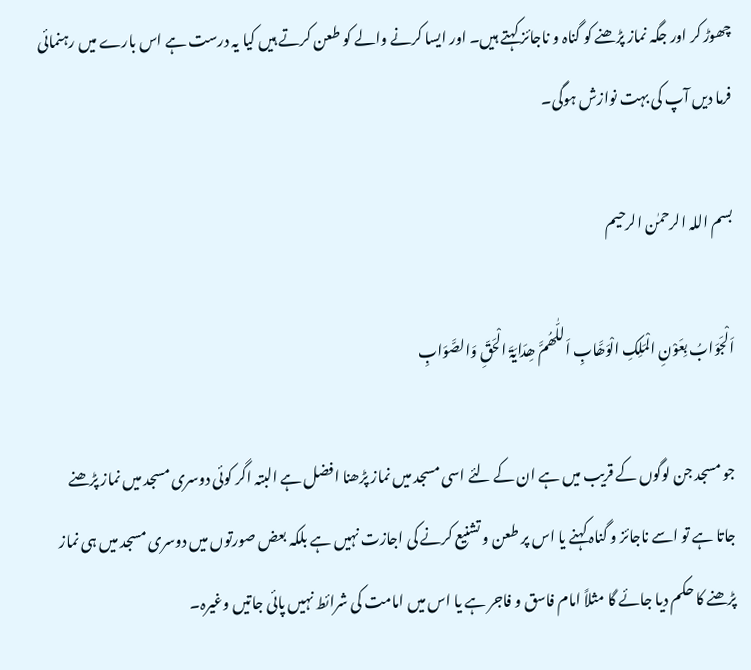چھوڑ کر اور جگہ نماز پڑھنے کو گناہ و ناجائز کہتے ہیں۔ اور ایسا کرنے والے کو طعن کرتے ہیں کیا یہ درست ہے اس بارے میں رہنمائی فرما دیں آپ کی بہت نوازش ہوگی۔

بسم اللہ الرحمٰن الرحیم

اَلْجَوَابُ بِعَوْنِ الْمَلِکِ الْوَھَّابِ اَللّٰھُمَّ ھِدَایَۃَ الْحَقِّ وَالصَّوَابِ

جو مسجد جن لوگوں کے قریب میں ہے ان کے لئے اسی مسجد میں نماز پڑھنا افضل ہے البتہ اگر کوئی دوسری مسجد میں نماز پڑھنے جاتا ہے تو اسے ناجائز و گناہ کہنے یا اس پر طعن و تشنیع کرنے کی اجازت نہیں ہے بلکہ بعض صورتوں میں دوسری مسجد میں ہی نماز پڑھنے کا حکم دیا جائے گا مثلاً امام فاسق و فاجر ہے یا اس میں امامت کی شرائط نہیں پائی جاتیں وغیرہ۔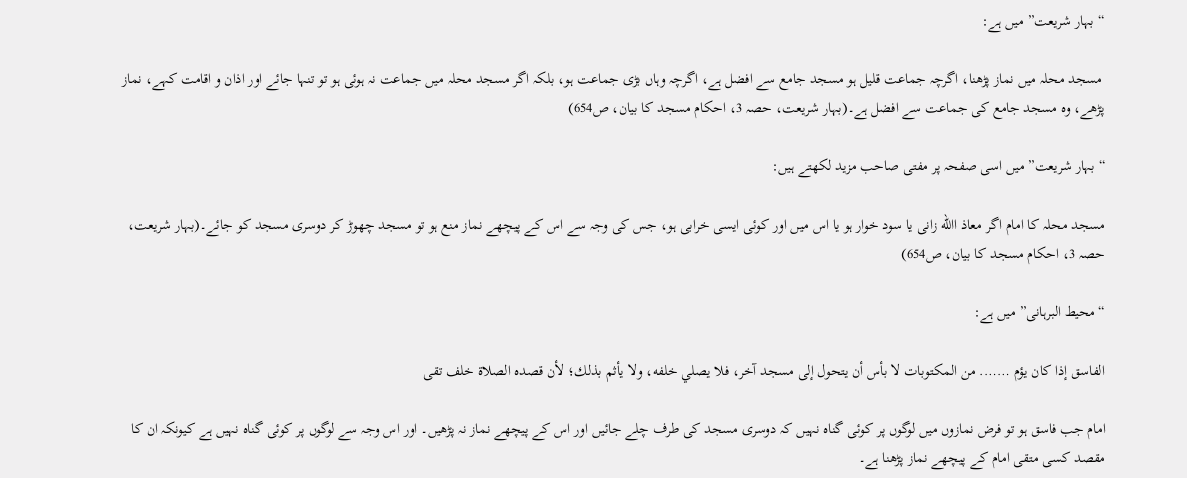“بہار شریعت” میں ہے:

 مسجد محلہ میں نماز پڑھنا، اگرچہ جماعت قلیل ہو مسجد جامع سے افضل ہے، اگرچہ وہاں بڑی جماعت ہو، بلکہ اگر مسجد محلہ میں جماعت نہ ہوئی ہو تو تنہا جائے اور اذان و اقامت کہے، نماز پڑھے، وہ مسجد جامع کی جماعت سے افضل ہے۔(بہار شریعت، حصہ 3، احکام مسجد کا بیان، ص654)

“بہار شریعت” میں اسی صفحہ پر مفتی صاحب مزید لکھتے ہیں:

مسجد محلہ کا امام اگر معاذ االله زانی یا سود خوار ہو یا اس میں اور کوئی ایسی خرابی ہو، جس کی وجہ سے اس کے پیچھے نماز منع ہو تو مسجد چھوڑ کر دوسری مسجد کو جائے۔(بہار شریعت، حصہ 3، احکام مسجد کا بیان، ص654)

“محیط البرہانی” میں ہے:

الفاسق إذا كان يؤم ……. من المكتوبات لا بأس أن يتحول إلى مسجد آخر، فلا يصلي خلفه، ولا يأثم بذلك؛ لأن قصده الصلاة خلف تقی

امام جب فاسق ہو تو فرض نمازوں میں لوگوں پر کوئی گناہ نہیں کہ دوسری مسجد کی طرف چلے جائیں اور اس کے پیچھے نماز نہ پڑھیں۔ اور اس وجہ سے لوگوں پر کوئی گناہ نہیں ہے کیونکہ ان کا مقصد کسی متقی امام کے پیچھے نماز پڑھنا ہے۔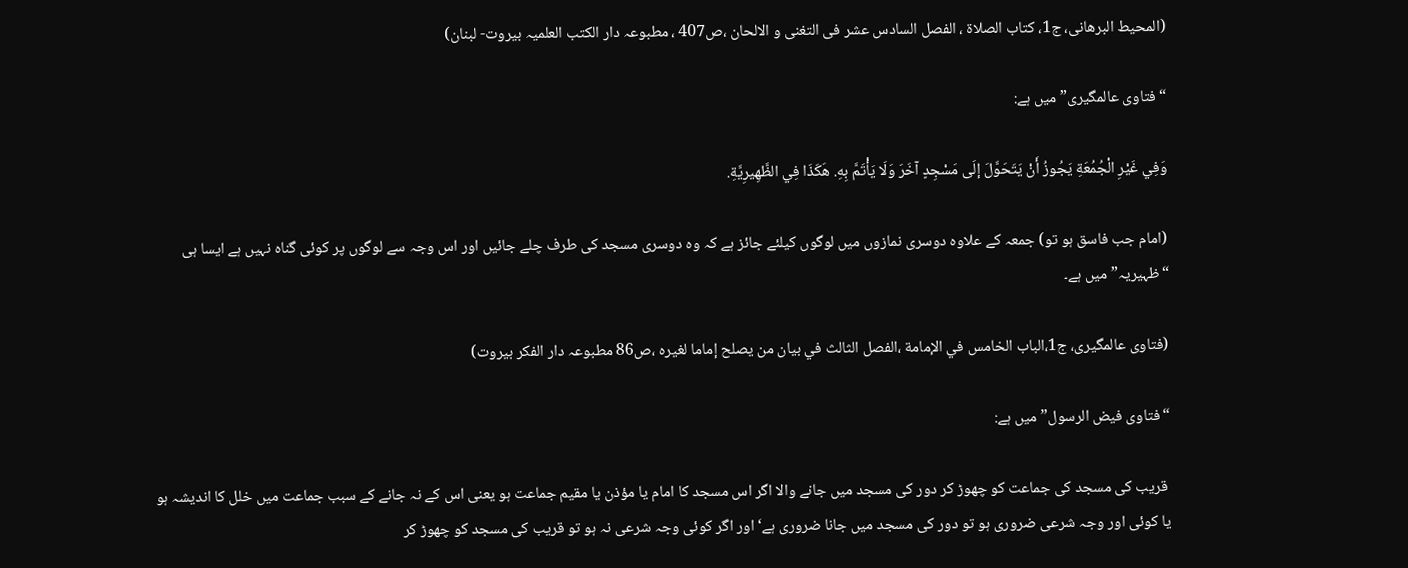(المحیط البرھانی، ج1، کتاب الصلاۃ ، الفصل السادس عشر فی التغنی و الالحان ،ص407 ، مطبوعہ دار الکتب العلمیہ بیروت- لبنان)

“فتاوی عالمگیری” میں ہے:

وَفِي غَيْرِ الْجُمُعَةِ يَجُوزُ أَنْ يَتَحَوَّلَ إلَى مَسْجِدٍ آخَرَ وَلَا يَأْتَمَّ بِهِ. هَكَذَا فِي الظَّهِيرِيَّةِ.

(امام جب فاسق ہو تو) جمعہ کے علاوہ دوسری نمازوں میں لوگوں کیلئے جائز ہے کہ وہ دوسری مسجد کی طرف چلے جائیں اور اس وجہ سے لوگوں پر کوئی گناہ نہیں ہے ایسا ہی “ظہیریہ” میں ہے۔

(فتاوی عالمگیری، ج1،الباب الخامس في الإمامة ،الفصل الثالث في بيان من يصلح إماما لغيره ،ص86 مطبوعہ دار الفکر بیروت)

“فتاوی فیض الرسول” میں ہے:

 قریب کی مسجد کی جماعت کو چھوڑ کر دور کی مسجد میں جانے والا اگر اس مسجد کا امام یا مؤذن یا مقیم جماعت ہو یعنی اس کے نہ جانے کے سبب جماعت میں خلل کا اندیشہ ہو یا کوئی اور وجہ شرعی ضروری ہو تو دور کی مسجد میں جانا ضروری ہے‘ اور اگر کوئی وجہ شرعی نہ ہو تو قریب کی مسجد کو چھوڑ کر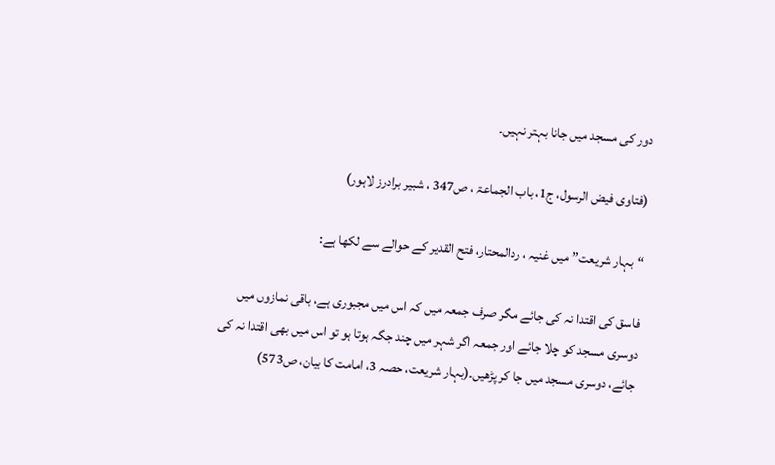دور کی مسجد میں جانا بہتر نہیں۔

(فتاوی فیض الرسول، ج1، باب الجماعۃ ، ص347 ، شبیر برادرز لاہور)

“بہار شریعت” میں غنیہ ، ردالمحتار، فتح القدیر کے حوالے سے لکھا ہے:

فاسق کی اقتدا نہ کی جائے مگر صرف جمعہ میں کہ اس میں مجبوری ہے، باقی نمازوں میں دوسری مسجد کو چلا جائے اور جمعہ اگر شہر میں چند جگہ ہوتا ہو تو اس میں بھی اقتدا نہ کی جائے، دوسری مسجد میں جا کر پڑھیں۔(بہار شریعت، حصہ 3، امامت کا بیان، ص573)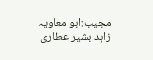مجیب:ابو معاویہ زاہد بشیر عطاری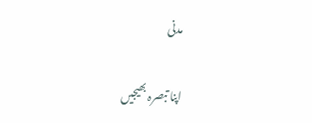مدنی

اپنا تبصرہ بھیجیں